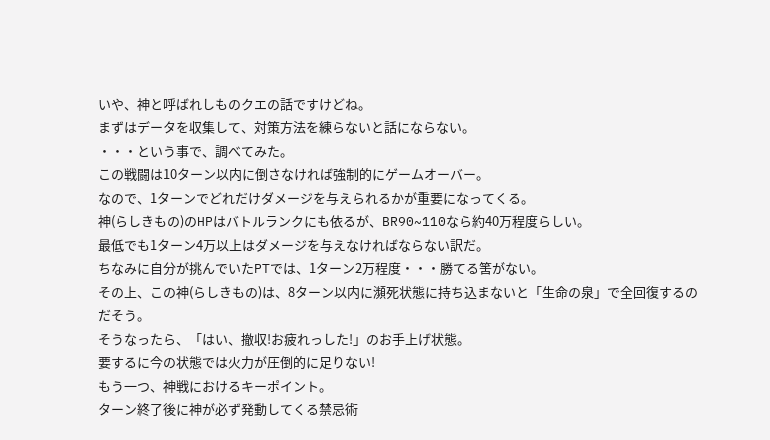いや、神と呼ばれしものクエの話ですけどね。
まずはデータを収集して、対策方法を練らないと話にならない。
・・・という事で、調べてみた。
この戦闘は10ターン以内に倒さなければ強制的にゲームオーバー。
なので、1ターンでどれだけダメージを与えられるかが重要になってくる。
神(らしきもの)のHPはバトルランクにも依るが、BR90~110なら約40万程度らしい。
最低でも1ターン4万以上はダメージを与えなければならない訳だ。
ちなみに自分が挑んでいたPTでは、1ターン2万程度・・・勝てる筈がない。
その上、この神(らしきもの)は、8ターン以内に瀕死状態に持ち込まないと「生命の泉」で全回復するのだそう。
そうなったら、「はい、撤収!お疲れっした!」のお手上げ状態。
要するに今の状態では火力が圧倒的に足りない!
もう一つ、神戦におけるキーポイント。
ターン終了後に神が必ず発動してくる禁忌術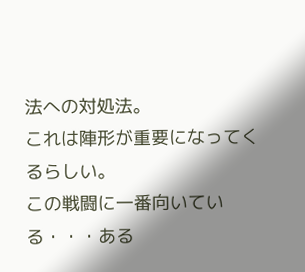法への対処法。
これは陣形が重要になってくるらしい。
この戦闘に一番向いている・・・ある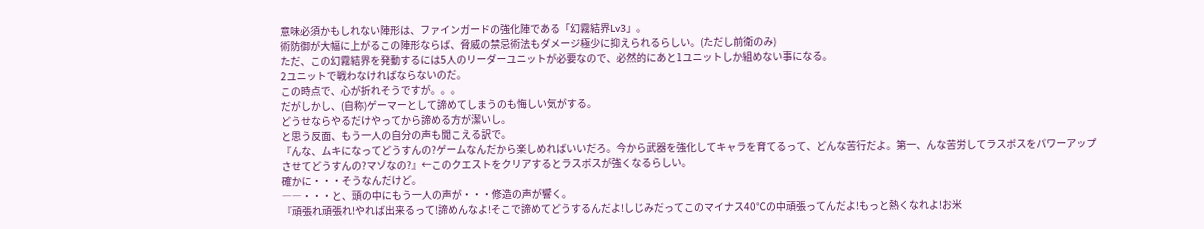意味必須かもしれない陣形は、ファインガードの強化陣である「幻霧結界Lv3」。
術防御が大幅に上がるこの陣形ならば、脅威の禁忌術法もダメージ極少に抑えられるらしい。(ただし前衛のみ)
ただ、この幻霧結界を発動するには5人のリーダーユニットが必要なので、必然的にあと1ユニットしか組めない事になる。
2ユニットで戦わなければならないのだ。
この時点で、心が折れそうですが。。。
だがしかし、(自称)ゲーマーとして諦めてしまうのも悔しい気がする。
どうせならやるだけやってから諦める方が潔いし。
と思う反面、もう一人の自分の声も聞こえる訳で。
『んな、ムキになってどうすんの?ゲームなんだから楽しめればいいだろ。今から武器を強化してキャラを育てるって、どんな苦行だよ。第一、んな苦労してラスボスをパワーアップさせてどうすんの?マゾなの?』←このクエストをクリアするとラスボスが強くなるらしい。
確かに・・・そうなんだけど。
――・・・と、頭の中にもう一人の声が・・・修造の声が響く。
『頑張れ頑張れ!やれば出来るって!諦めんなよ!そこで諦めてどうするんだよ!しじみだってこのマイナス40℃の中頑張ってんだよ!もっと熱くなれよ!お米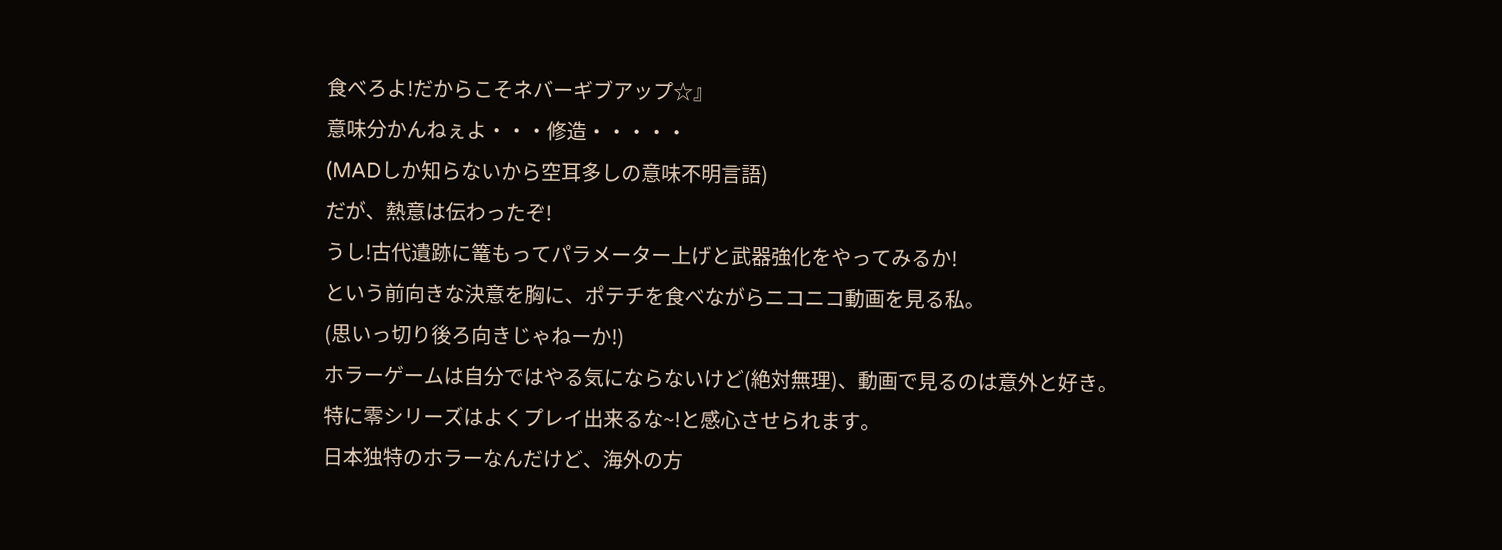食べろよ!だからこそネバーギブアップ☆』
意味分かんねぇよ・・・修造・・・・・
(MADしか知らないから空耳多しの意味不明言語)
だが、熱意は伝わったぞ!
うし!古代遺跡に篭もってパラメーター上げと武器強化をやってみるか!
という前向きな決意を胸に、ポテチを食べながらニコニコ動画を見る私。
(思いっ切り後ろ向きじゃねーか!)
ホラーゲームは自分ではやる気にならないけど(絶対無理)、動画で見るのは意外と好き。
特に零シリーズはよくプレイ出来るな~!と感心させられます。
日本独特のホラーなんだけど、海外の方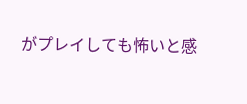がプレイしても怖いと感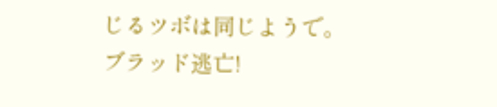じるツボは同じようで。
ブラッド逃亡!